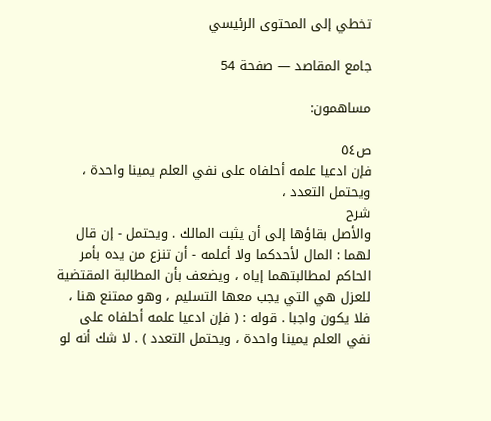تخطي إلى المحتوى الرئيسي

جامع المقاصد — صفحة 54

مساهمون:

ص٥٤
فإن ادعيا علمه أحلفاه على نفي العلم يمينا واحدة ، ويحتمل التعدد ،
شرح
والأصل بقاؤها إلى أن يثبت المالك . ويحتمل - إن قال لهما : المال لأحدكما ولا أعلمه - أن تنزع من يده بأمر الحاكم لمطالبتهما إياه ، ويضعف بأن المطالبة المقتضية للعزل هي التي يجب معها التسليم ، وهو ممتنع هنا ، فلا يكون واجبا . قوله : ( فإن ادعيا علمه أحلفاه على نفي العلم يمينا واحدة ، ويحتمل التعدد ) . لا شك أنه لو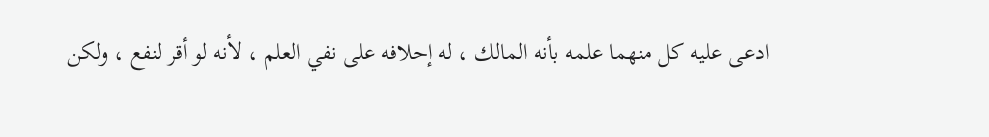ادعى عليه كل منهما علمه بأنه المالك ، له إحلافه على نفي العلم ، لأنه لو أقر لنفع ، ولكن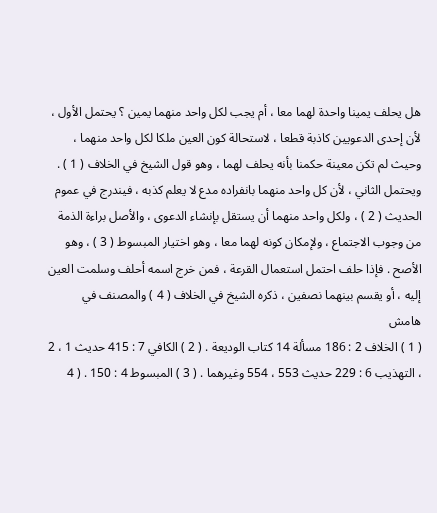هل يحلف يمينا واحدة لهما معا ، أم يجب لكل واحد منهما يمين ؟ يحتمل الأول ، لأن إحدى الدعويين كاذبة قطعا ، لاستحالة كون العين ملكا لكل واحد منهما ، وحيث لم تكن معينة حكمنا بأنه يحلف لهما ، وهو قول الشيخ في الخلاف ( 1 ) . ويحتمل الثاني ، لأن كل واحد منهما بانفراده مدع لا يعلم كذبه ، فيندرج في عموم الحديث ( 2 ) ، ولكل واحد منهما أن يستقل بإنشاء الدعوى ، والأصل براءة الذمة من وجوب الاجتماع ، ولإمكان كونه لهما معا ، وهو اختيار المبسوط ( 3 ) ، وهو الأصح . فإذا حلف احتمل استعمال القرعة ، فمن خرج اسمه أحلف وسلمت العين إليه ، أو يقسم بينهما نصفين ، ذكره الشيخ في الخلاف ( 4 ) والمصنف في
هامش
( 1 ) الخلاف 2 : 186 مسألة 14 كتاب الوديعة . ( 2 ) الكافي 7 : 415 حديث 1 ، 2 ، التهذيب 6 : 229 حديث 553 ، 554 وغيرهما . ( 3 ) المبسوط 4 : 150 . ( 4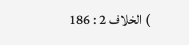) الخلاف 2 : 186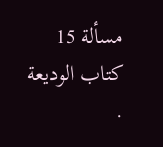مسألة 15 كتاب الوديعة .